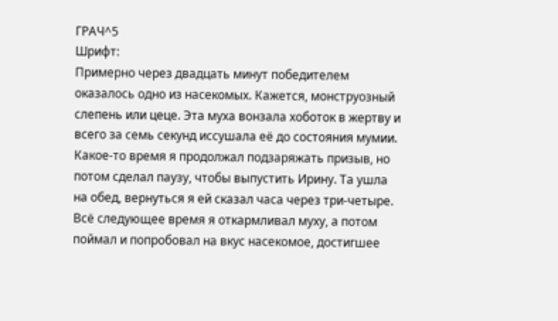ГРАЧ^5
Шрифт:
Примерно через двадцать минут победителем оказалось одно из насекомых. Кажется, монструозный слепень или цеце. Эта муха вонзала хоботок в жертву и всего за семь секунд иссушала её до состояния мумии.
Какое-то время я продолжал подзаряжать призыв, но потом сделал паузу, чтобы выпустить Ирину. Та ушла на обед, вернуться я ей сказал часа через три-четыре.
Всё следующее время я откармливал муху, а потом поймал и попробовал на вкус насекомое, достигшее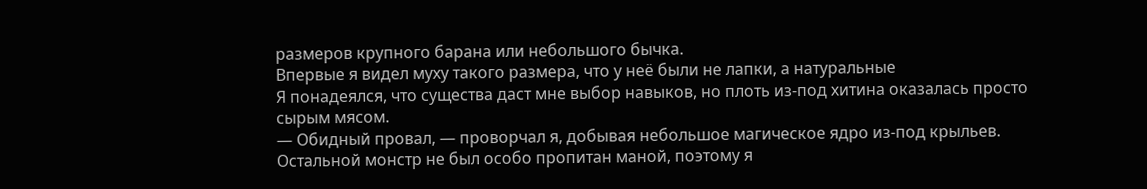размеров крупного барана или небольшого бычка.
Впервые я видел муху такого размера, что у неё были не лапки, а натуральные
Я понадеялся, что существа даст мне выбор навыков, но плоть из-под хитина оказалась просто сырым мясом.
— Обидный провал, — проворчал я, добывая небольшое магическое ядро из-под крыльев. Остальной монстр не был особо пропитан маной, поэтому я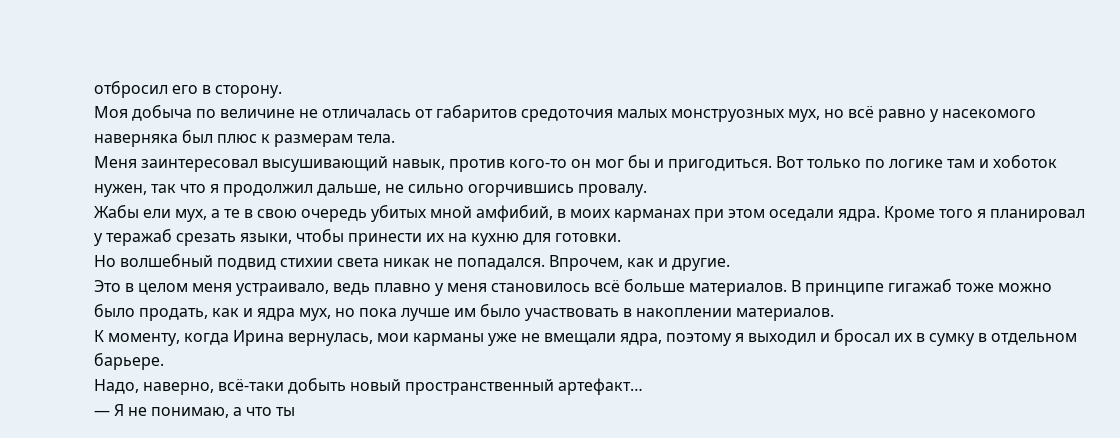отбросил его в сторону.
Моя добыча по величине не отличалась от габаритов средоточия малых монструозных мух, но всё равно у насекомого наверняка был плюс к размерам тела.
Меня заинтересовал высушивающий навык, против кого-то он мог бы и пригодиться. Вот только по логике там и хоботок нужен, так что я продолжил дальше, не сильно огорчившись провалу.
Жабы ели мух, а те в свою очередь убитых мной амфибий, в моих карманах при этом оседали ядра. Кроме того я планировал у теражаб срезать языки, чтобы принести их на кухню для готовки.
Но волшебный подвид стихии света никак не попадался. Впрочем, как и другие.
Это в целом меня устраивало, ведь плавно у меня становилось всё больше материалов. В принципе гигажаб тоже можно было продать, как и ядра мух, но пока лучше им было участвовать в накоплении материалов.
К моменту, когда Ирина вернулась, мои карманы уже не вмещали ядра, поэтому я выходил и бросал их в сумку в отдельном барьере.
Надо, наверно, всё-таки добыть новый пространственный артефакт…
— Я не понимаю, а что ты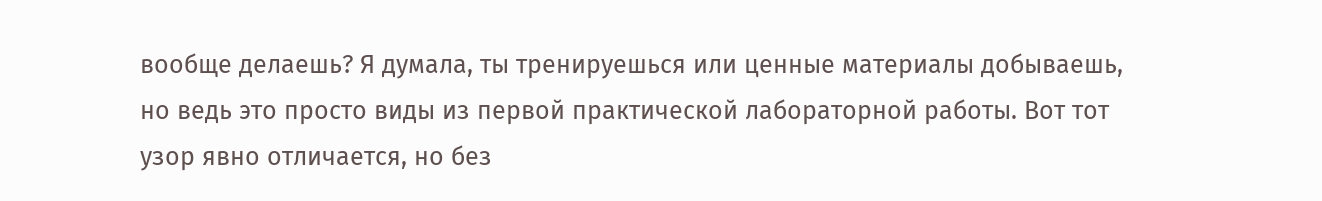вообще делаешь? Я думала, ты тренируешься или ценные материалы добываешь, но ведь это просто виды из первой практической лабораторной работы. Вот тот узор явно отличается, но без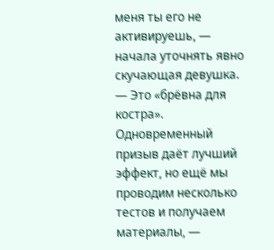меня ты его не активируешь, — начала уточнять явно скучающая девушка.
— Это «брёвна для костра». Одновременный призыв даёт лучший эффект, но ещё мы проводим несколько тестов и получаем материалы, —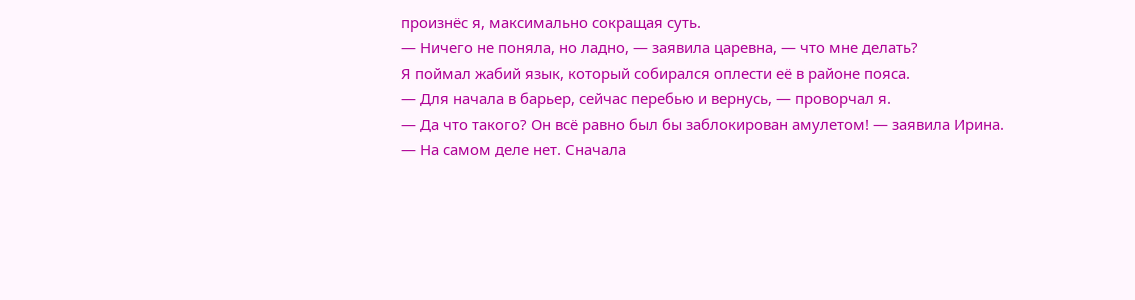произнёс я, максимально сокращая суть.
— Ничего не поняла, но ладно, — заявила царевна, — что мне делать?
Я поймал жабий язык, который собирался оплести её в районе пояса.
— Для начала в барьер, сейчас перебью и вернусь, — проворчал я.
— Да что такого? Он всё равно был бы заблокирован амулетом! — заявила Ирина.
— На самом деле нет. Сначала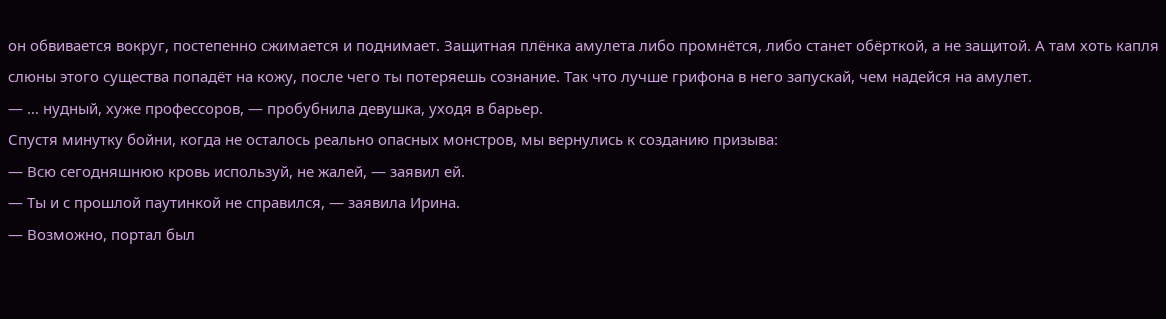он обвивается вокруг, постепенно сжимается и поднимает. Защитная плёнка амулета либо промнётся, либо станет обёрткой, а не защитой. А там хоть капля слюны этого существа попадёт на кожу, после чего ты потеряешь сознание. Так что лучше грифона в него запускай, чем надейся на амулет.
— … нудный, хуже профессоров, — пробубнила девушка, уходя в барьер.
Спустя минутку бойни, когда не осталось реально опасных монстров, мы вернулись к созданию призыва:
— Всю сегодняшнюю кровь используй, не жалей, — заявил ей.
— Ты и с прошлой паутинкой не справился, — заявила Ирина.
— Возможно, портал был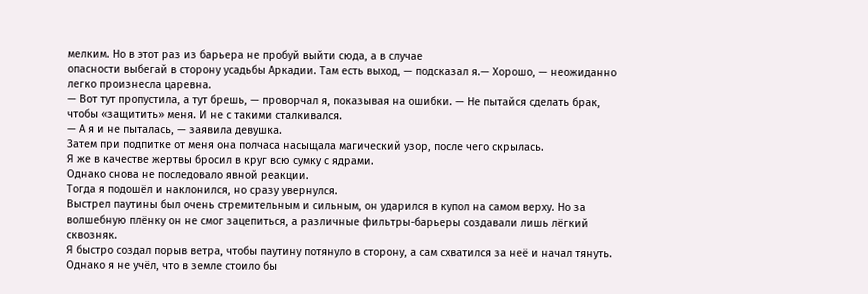мелким. Но в этот раз из барьера не пробуй выйти сюда, а в случае
опасности выбегай в сторону усадьбы Аркадии. Там есть выход, — подсказал я.— Хорошо, — неожиданно легко произнесла царевна.
— Вот тут пропустила, а тут брешь, — проворчал я, показывая на ошибки. — Не пытайся сделать брак, чтобы «защитить» меня. И не с такими сталкивался.
— А я и не пыталась, — заявила девушка.
Затем при подпитке от меня она полчаса насыщала магический узор, после чего скрылась.
Я же в качестве жертвы бросил в круг всю сумку с ядрами.
Однако снова не последовало явной реакции.
Тогда я подошёл и наклонился, но сразу увернулся.
Выстрел паутины был очень стремительным и сильным, он ударился в купол на самом верху. Но за волшебную плёнку он не смог зацепиться, а различные фильтры-барьеры создавали лишь лёгкий сквозняк.
Я быстро создал порыв ветра, чтобы паутину потянуло в сторону, а сам схватился за неё и начал тянуть.
Однако я не учёл, что в земле стоило бы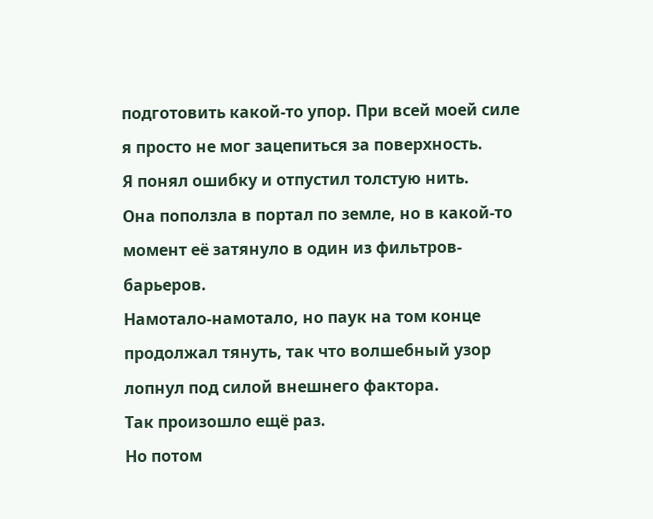подготовить какой-то упор. При всей моей силе я просто не мог зацепиться за поверхность.
Я понял ошибку и отпустил толстую нить.
Она поползла в портал по земле, но в какой-то момент её затянуло в один из фильтров-барьеров.
Намотало-намотало, но паук на том конце продолжал тянуть, так что волшебный узор лопнул под силой внешнего фактора.
Так произошло ещё раз.
Но потом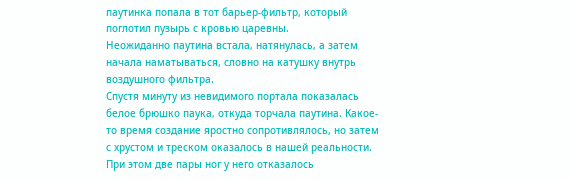паутинка попала в тот барьер-фильтр, который поглотил пузырь с кровью царевны.
Неожиданно паутина встала, натянулась, а затем начала наматываться, словно на катушку внутрь воздушного фильтра.
Спустя минуту из невидимого портала показалась белое брюшко паука, откуда торчала паутина. Какое-то время создание яростно сопротивлялось, но затем с хрустом и треском оказалось в нашей реальности. При этом две пары ног у него отказалось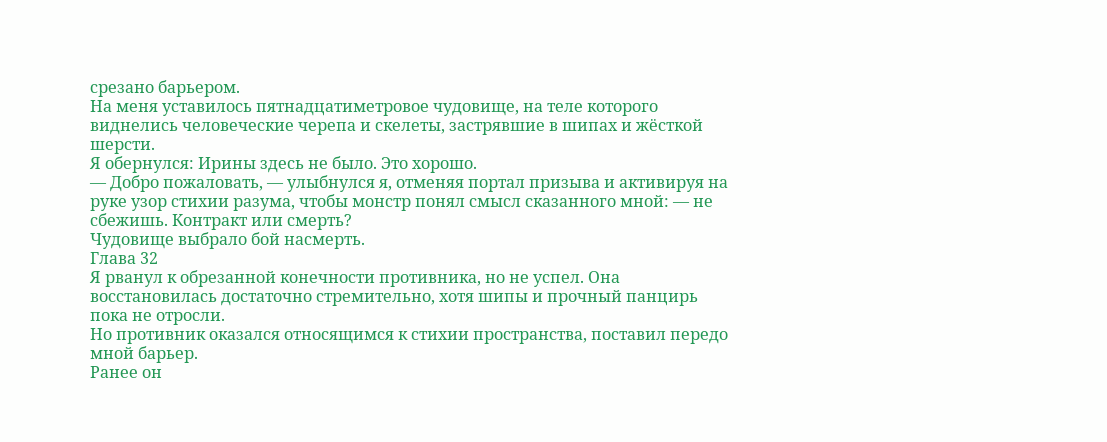срезано барьером.
На меня уставилось пятнадцатиметровое чудовище, на теле которого виднелись человеческие черепа и скелеты, застрявшие в шипах и жёсткой шерсти.
Я обернулся: Ирины здесь не было. Это хорошо.
— Добро пожаловать, — улыбнулся я, отменяя портал призыва и активируя на руке узор стихии разума, чтобы монстр понял смысл сказанного мной: — не сбежишь. Контракт или смерть?
Чудовище выбрало бой насмерть.
Глава 32
Я рванул к обрезанной конечности противника, но не успел. Она восстановилась достаточно стремительно, хотя шипы и прочный панцирь пока не отросли.
Но противник оказался относящимся к стихии пространства, поставил передо мной барьер.
Ранее он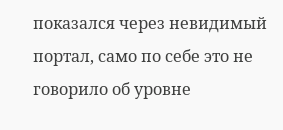показался через невидимый портал, само по себе это не говорило об уровне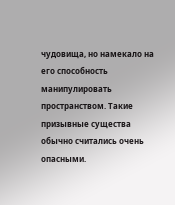чудовища, но намекало на его способность манипулировать пространством. Такие призывные существа обычно считались очень опасными.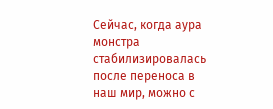Сейчас, когда аура монстра стабилизировалась после переноса в наш мир, можно с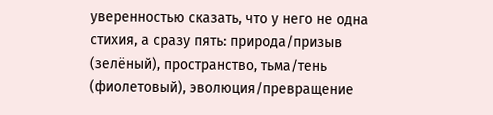уверенностью сказать, что у него не одна стихия, а сразу пять: природа/призыв (зелёный), пространство, тьма/тень (фиолетовый), эволюция/превращение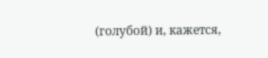(голубой) и, кажется,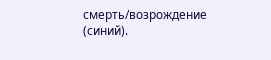смерть/возрождение (синий).